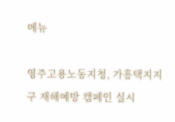메뉴

영주고용노동지청, 가흥택지지구 재해예방 캠페인 실시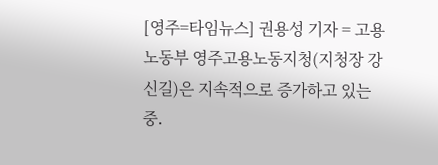[영주=타임뉴스] 권용성 기자 = 고용노동부 영주고용노동지청(지청장 강신길)은 지속적으로 증가하고 있는 중․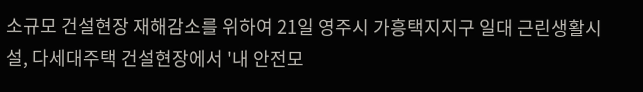소규모 건설현장 재해감소를 위하여 21일 영주시 가흥택지지구 일대 근린생활시설, 다세대주택 건설현장에서 '내 안전모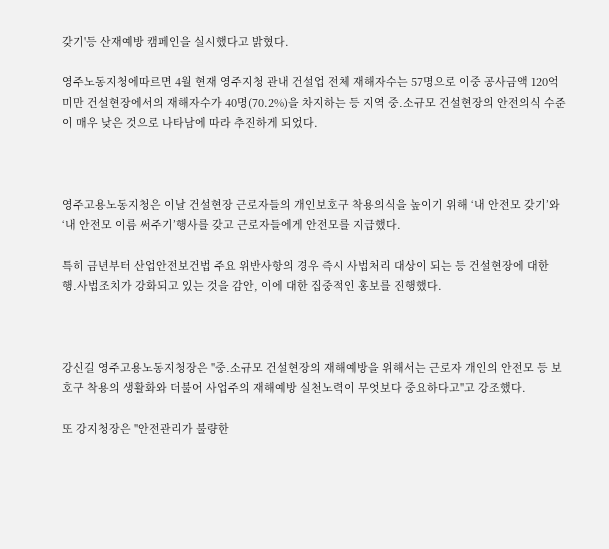갖기'등 산재예방 캠페인을 실시했다고 밝혔다.

영주노동지청에따르면 4월 현재 영주지청 관내 건설업 전체 재해자수는 57명으로 이중 공사금액 120억 미만 건설현장에서의 재해자수가 40명(70.2%)을 차지하는 등 지역 중․소규모 건설현장의 안전의식 수준이 매우 낮은 것으로 나타남에 따라 추진하게 되었다.



영주고용노동지청은 이날 건설현장 근로자들의 개인보호구 착용의식을 높이기 위해 ‘내 안전모 갖기’와 ‘내 안전모 이름 써주기’행사를 갖고 근로자들에게 안전모를 지급했다.

특히 금년부터 산업안전보건법 주요 위반사항의 경우 즉시 사법처리 대상이 되는 등 건설현장에 대한 행․사법조치가 강화되고 있는 것을 감안, 이에 대한 집중적인 홍보를 진행했다.



강신길 영주고용노동지청장은 "중․소규모 건설현장의 재해예방을 위해서는 근로자 개인의 안전모 등 보호구 착용의 생활화와 더불어 사업주의 재해예방 실천노력이 무엇보다 중요하다고"고 강조했다.

또 강지청장은 "안전관리가 불량한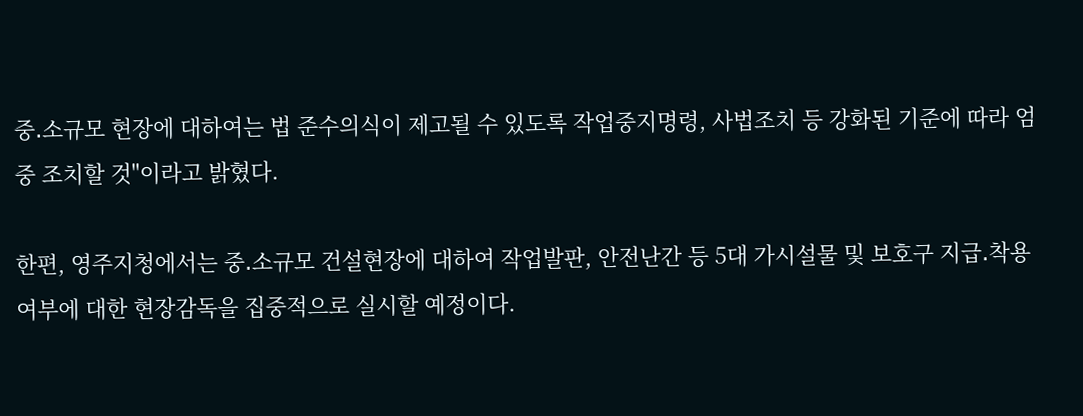중․소규모 현장에 대하여는 법 준수의식이 제고될 수 있도록 작업중지명령, 사법조치 등 강화된 기준에 따라 엄중 조치할 것"이라고 밝혔다.

한편, 영주지청에서는 중․소규모 건설현장에 대하여 작업발판, 안전난간 등 5대 가시설물 및 보호구 지급․착용 여부에 대한 현장감독을 집중적으로 실시할 예정이다.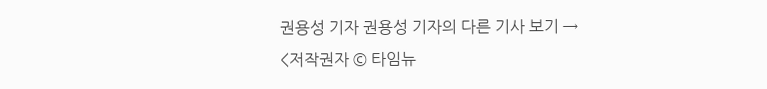권용성 기자 권용성 기자의 다른 기사 보기 →
<저작권자 © 타임뉴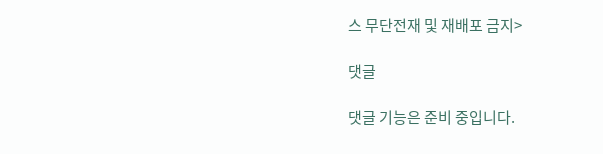스 무단전재 및 재배포 금지>

댓글

댓글 기능은 준비 중입니다.